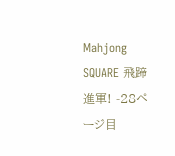Mahjong SQUARE 飛蹄進軍! -28ページ目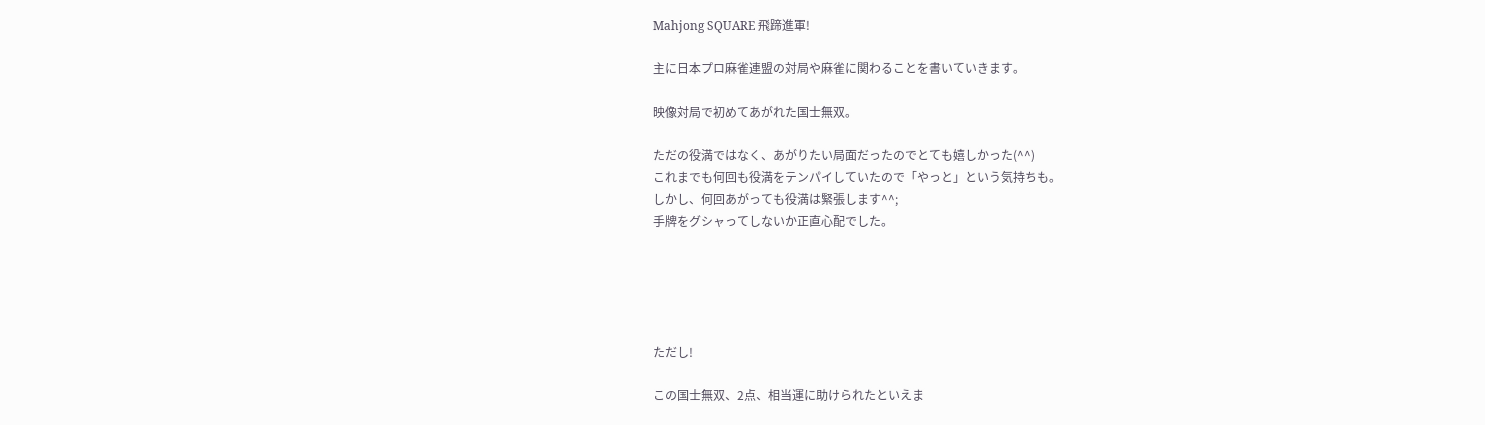Mahjong SQUARE 飛蹄進軍!

主に日本プロ麻雀連盟の対局や麻雀に関わることを書いていきます。

映像対局で初めてあがれた国士無双。

ただの役満ではなく、あがりたい局面だったのでとても嬉しかった(^^)
これまでも何回も役満をテンパイしていたので「やっと」という気持ちも。
しかし、何回あがっても役満は緊張します^^;
手牌をグシャってしないか正直心配でした。





ただし!

この国士無双、2点、相当運に助けられたといえま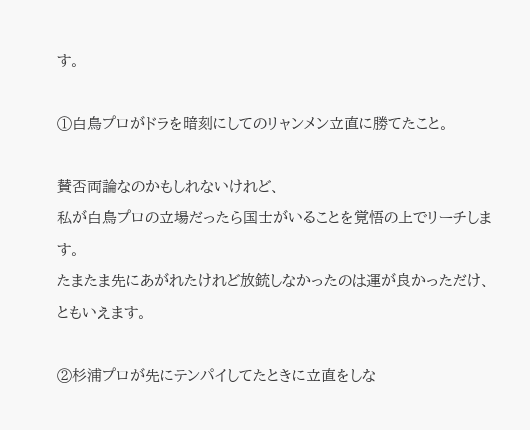す。

①白鳥プロがドラを暗刻にしてのリャンメン立直に勝てたこと。

賛否両論なのかもしれないけれど、
私が白鳥プロの立場だったら国士がいることを覚悟の上でリーチします。
たまたま先にあがれたけれど放銃しなかったのは運が良かっただけ、ともいえます。

②杉浦プロが先にテンパイしてたときに立直をしな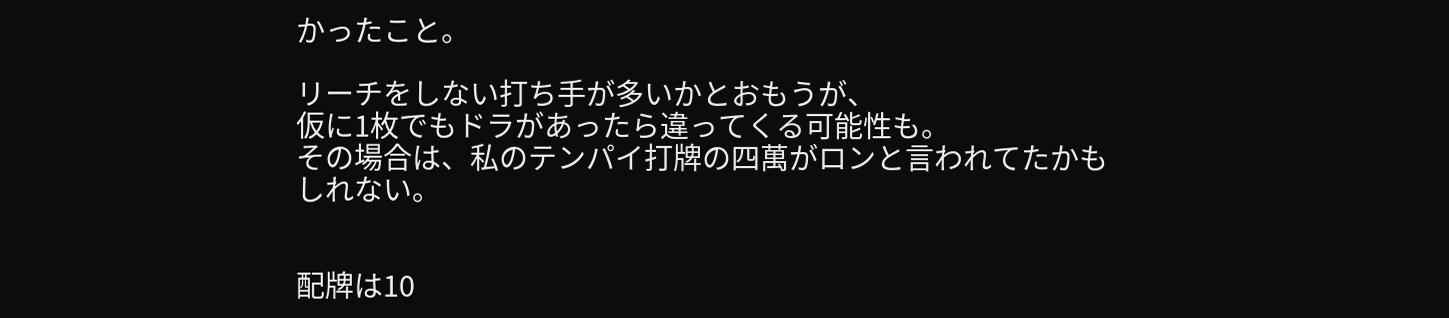かったこと。

リーチをしない打ち手が多いかとおもうが、
仮に1枚でもドラがあったら違ってくる可能性も。
その場合は、私のテンパイ打牌の四萬がロンと言われてたかもしれない。


配牌は10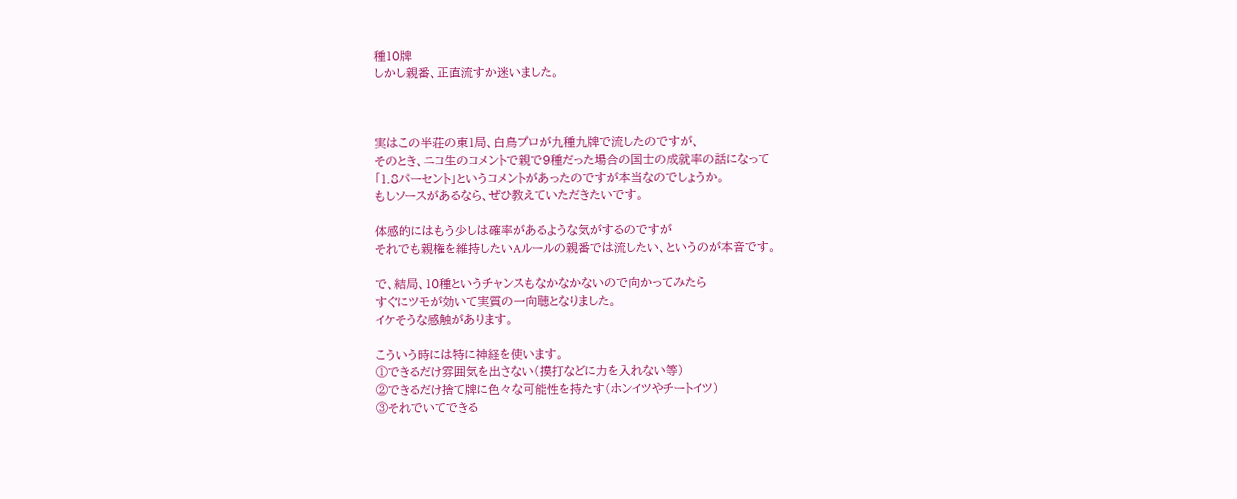種10牌
しかし親番、正直流すか迷いました。



実はこの半荘の東1局、白鳥プロが九種九牌で流したのですが、
そのとき、ニコ生のコメントで親で9種だった場合の国士の成就率の話になって
「1.8パーセント」というコメントがあったのですが本当なのでしょうか。
もしソースがあるなら、ぜひ教えていただきたいです。

体感的にはもう少しは確率があるような気がするのですが
それでも親権を維持したいAルールの親番では流したい、というのが本音です。

で、結局、10種というチャンスもなかなかないので向かってみたら
すぐにツモが効いて実質の一向聴となりました。
イケそうな感触があります。

こういう時には特に神経を使います。
①できるだけ雰囲気を出さない(摸打などに力を入れない等)
②できるだけ捨て牌に色々な可能性を持たす(ホンイツやチートイツ)
③それでいてできる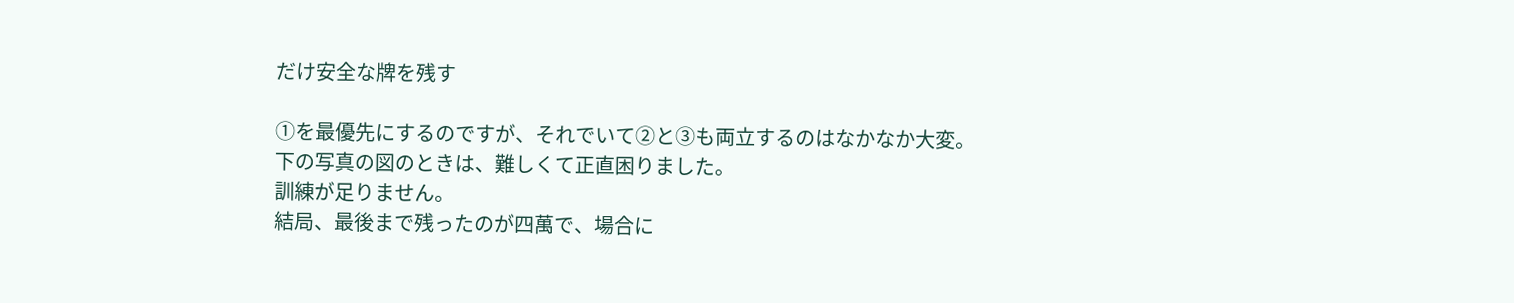だけ安全な牌を残す

①を最優先にするのですが、それでいて②と③も両立するのはなかなか大変。
下の写真の図のときは、難しくて正直困りました。
訓練が足りません。
結局、最後まで残ったのが四萬で、場合に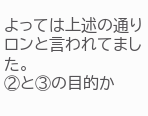よっては上述の通りロンと言われてました。
②と③の目的か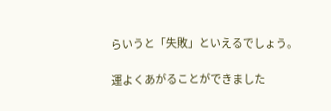らいうと「失敗」といえるでしょう。

運よくあがることができました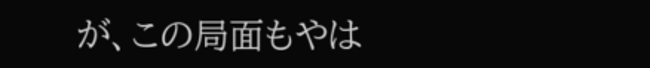が、この局面もやは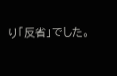り「反省」でした。